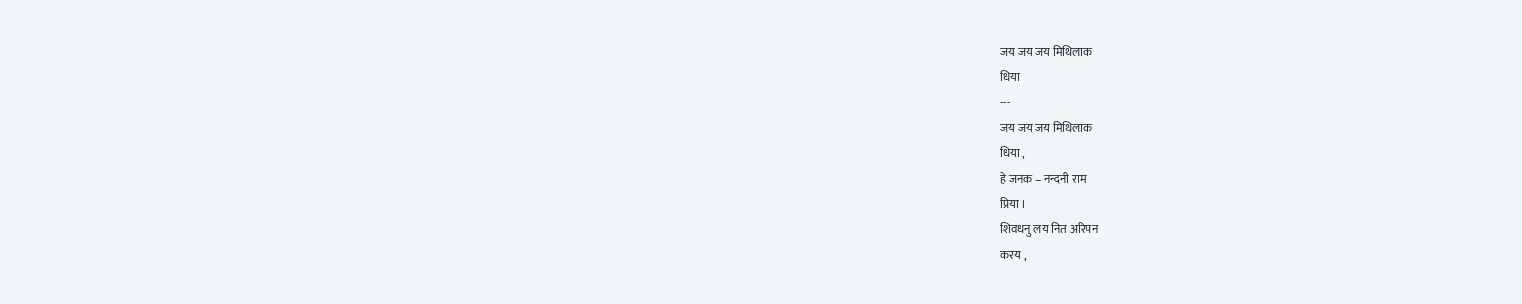जय जय जय मिथिलाक
धिया
---
जय जय जय मिथिलाक
धिया ,
हे जनक – नन्दनी राम
प्रिया ।
शिवधनु लय नित अरिपन
करय ,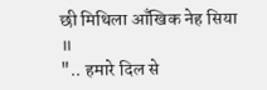छी मिथिला आँखिक नेह सिया
॥
".. हमारे दिल से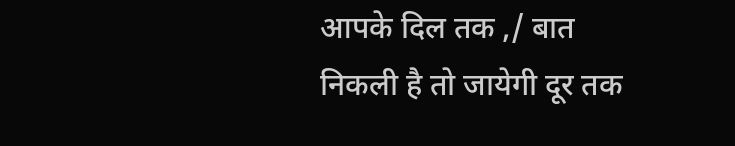आपके दिल तक ,/ बात निकली है तो जायेगी दूर तक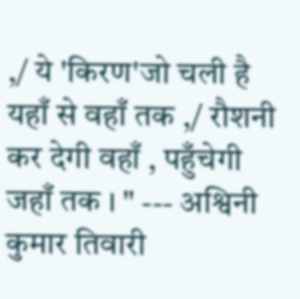,/ ये 'किरण'जो चली है यहाँ से वहाँ तक ,/ रौशनी कर देगी वहाँ , पहुँचेगी जहाँ तक । " --- अश्विनी कुमार तिवारी